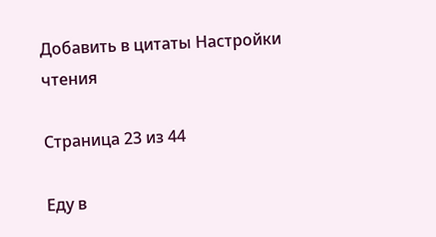Добавить в цитаты Настройки чтения

Страница 23 из 44

Еду в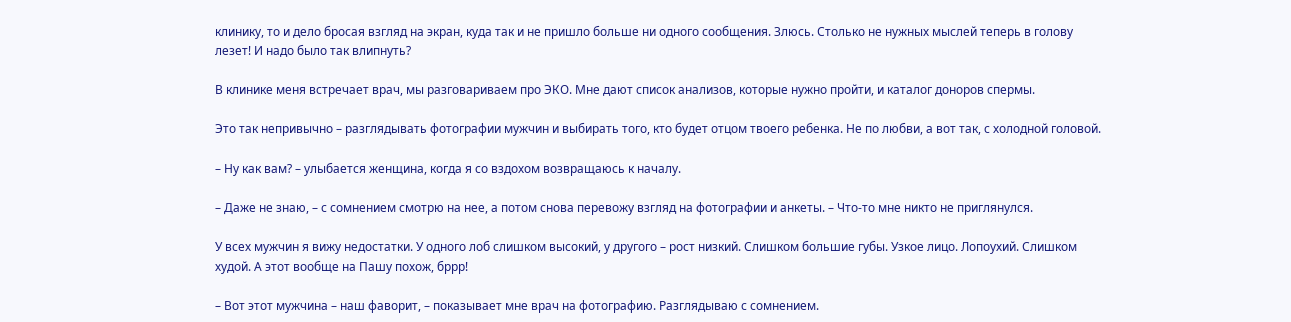клинику, то и дело бросая взгляд на экран, куда так и не пришло больше ни одного сообщения. Злюсь. Столько не нужных мыслей теперь в голову лезет! И надо было так влипнуть?

В клинике меня встречает врач, мы разговариваем про ЭКО. Мне дают список анализов, которые нужно пройти, и каталог доноров спермы.

Это так непривычно – разглядывать фотографии мужчин и выбирать того, кто будет отцом твоего ребенка. Не по любви, а вот так, с холодной головой.

– Ну как вам? – улыбается женщина, когда я со вздохом возвращаюсь к началу.

– Даже не знаю, – с сомнением смотрю на нее, а потом снова перевожу взгляд на фотографии и анкеты. – Что-то мне никто не приглянулся.

У всех мужчин я вижу недостатки. У одного лоб слишком высокий, у другого – рост низкий. Слишком большие губы. Узкое лицо. Лопоухий. Слишком худой. А этот вообще на Пашу похож, бррр!

– Вот этот мужчина – наш фаворит, – показывает мне врач на фотографию. Разглядываю с сомнением.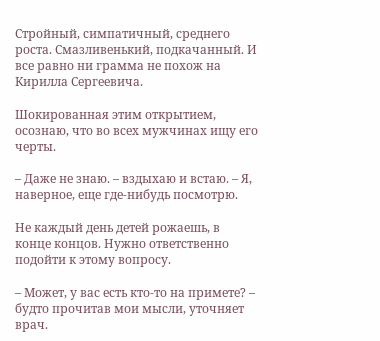Стройный, симпатичный, среднего роста. Смазливенький, подкачанный. И все равно ни грамма не похож на Кирилла Сергеевича.

Шокированная этим открытием, осознаю, что во всех мужчинах ищу его черты.

– Даже не знаю. – вздыхаю и встаю. – Я, наверное, еще где-нибудь посмотрю.

Не каждый день детей рожаешь, в конце концов. Нужно ответственно подойти к этому вопросу.

– Может, у вас есть кто-то на примете? – будто прочитав мои мысли, уточняет врач.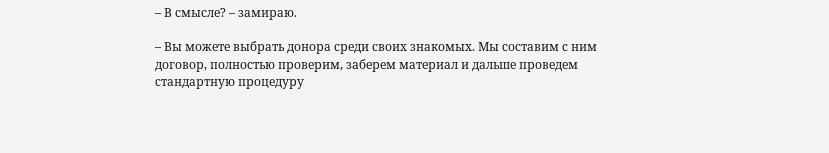– В смысле? – замираю.

– Вы можете выбрать донора среди своих знакомых. Мы составим с ним договор, полностью проверим, заберем материал и дальше проведем стандартную процедуру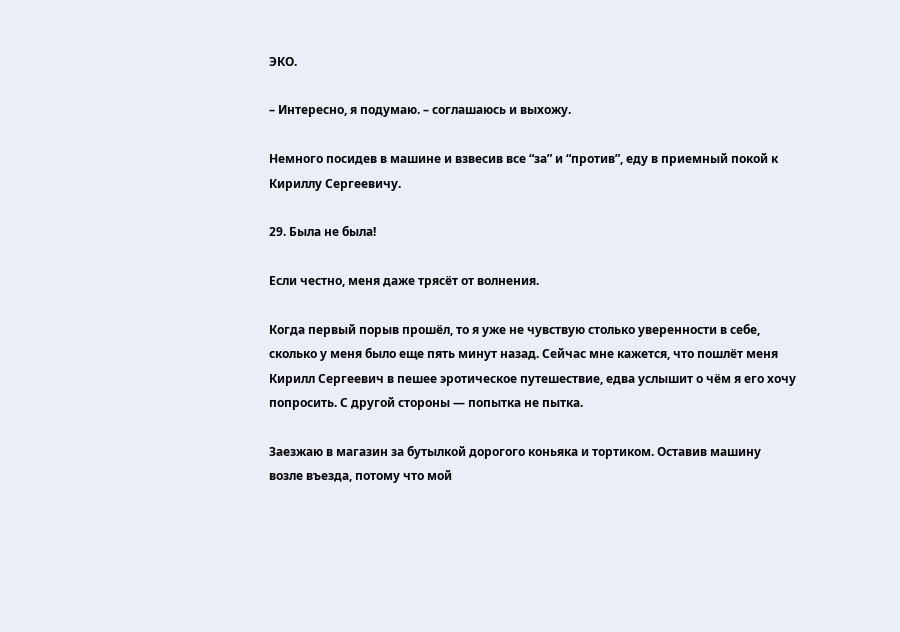ЭКО.

– Интересно, я подумаю. – соглашаюсь и выхожу.

Немного посидев в машине и взвесив все “за” и “против”, еду в приемный покой к Кириллу Сергеевичу.

29. Была не была!

Если честно, меня даже трясёт от волнения.

Когда первый порыв прошёл, то я уже не чувствую столько уверенности в себе, сколько у меня было еще пять минут назад. Сейчас мне кажется, что пошлёт меня Кирилл Сергеевич в пешее эротическое путешествие, едва услышит о чём я его хочу попросить. С другой стороны — попытка не пытка.

Заезжаю в магазин за бутылкой дорогого коньяка и тортиком. Оставив машину возле въезда, потому что мой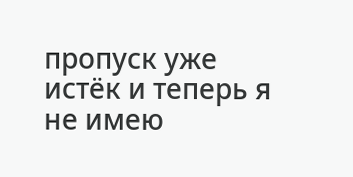пропуск уже истёк и теперь я не имею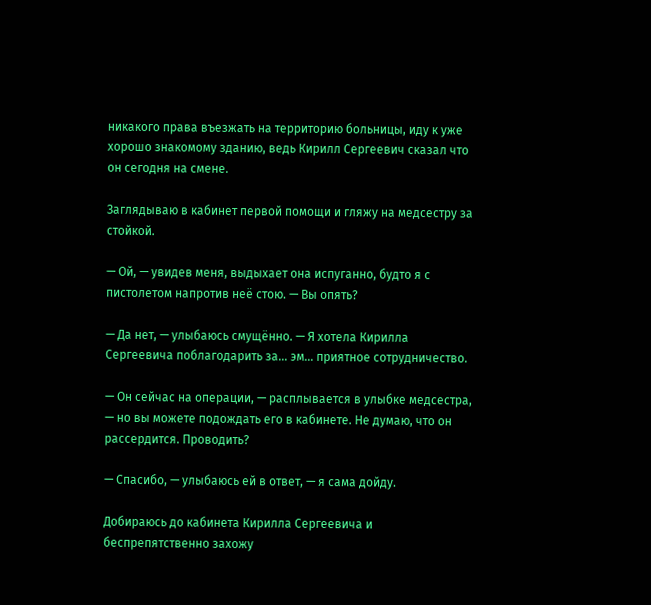никакого права въезжать на территорию больницы, иду к уже хорошо знакомому зданию, ведь Кирилл Сергеевич сказал что он сегодня на смене.

Заглядываю в кабинет первой помощи и гляжу на медсестру за стойкой.

— Ой, — увидев меня, выдыхает она испуганно, будто я с пистолетом напротив неё стою. — Вы опять?

— Да нет, — улыбаюсь смущённо. — Я хотела Кирилла Сергеевича поблагодарить за… эм… приятное сотрудничество.

— Он сейчас на операции, — расплывается в улыбке медсестра, — но вы можете подождать его в кабинете. Не думаю, что он рассердится. Проводить?

— Спасибо, — улыбаюсь ей в ответ, — я сама дойду.

Добираюсь до кабинета Кирилла Сергеевича и беспрепятственно захожу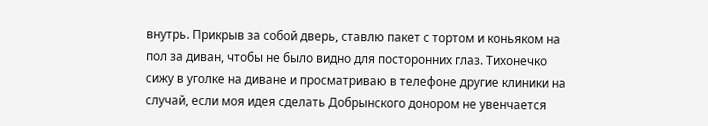внутрь. Прикрыв за собой дверь, ставлю пакет с тортом и коньяком на пол за диван, чтобы не было видно для посторонних глаз. Тихонечко сижу в уголке на диване и просматриваю в телефоне другие клиники на случай, если моя идея сделать Добрынского донором не увенчается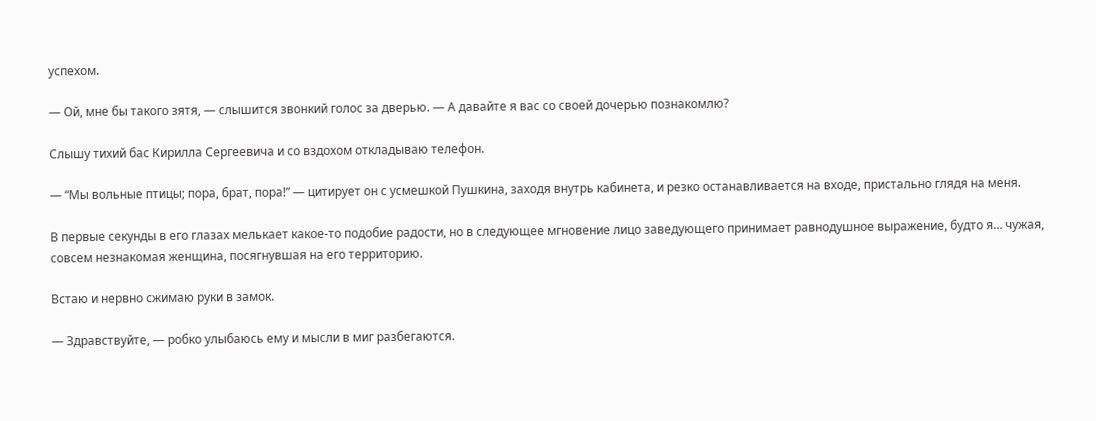успехом.

— Ой, мне бы такого зятя, — слышится звонкий голос за дверью. — А давайте я вас со своей дочерью познакомлю?

Слышу тихий бас Кирилла Сергеевича и со вздохом откладываю телефон.

— “Мы вольные птицы; пора, брат, пора!” — цитирует он с усмешкой Пушкина, заходя внутрь кабинета, и резко останавливается на входе, пристально глядя на меня.

В первые секунды в его глазах мелькает какое-то подобие радости, но в следующее мгновение лицо заведующего принимает равнодушное выражение, будто я… чужая, совсем незнакомая женщина, посягнувшая на его территорию.

Встаю и нервно сжимаю руки в замок.

— Здравствуйте, — робко улыбаюсь ему и мысли в миг разбегаются.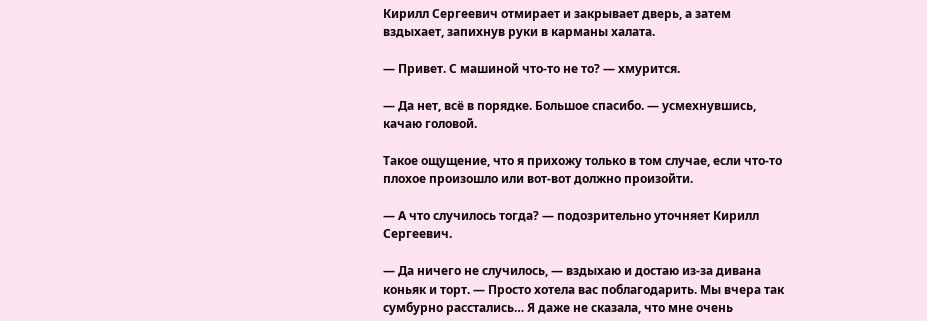Кирилл Сергеевич отмирает и закрывает дверь, а затем вздыхает, запихнув руки в карманы халата.

— Привет. С машиной что-то не то? — хмурится.

— Да нет, всё в порядке. Большое спасибо. — усмехнувшись, качаю головой.

Такое ощущение, что я прихожу только в том случае, если что-то плохое произошло или вот-вот должно произойти.

— А что случилось тогда? — подозрительно уточняет Кирилл Сергеевич.

— Да ничего не случилось, — вздыхаю и достаю из-за дивана коньяк и торт. — Просто хотела вас поблагодарить. Мы вчера так сумбурно расстались… Я даже не сказала, что мне очень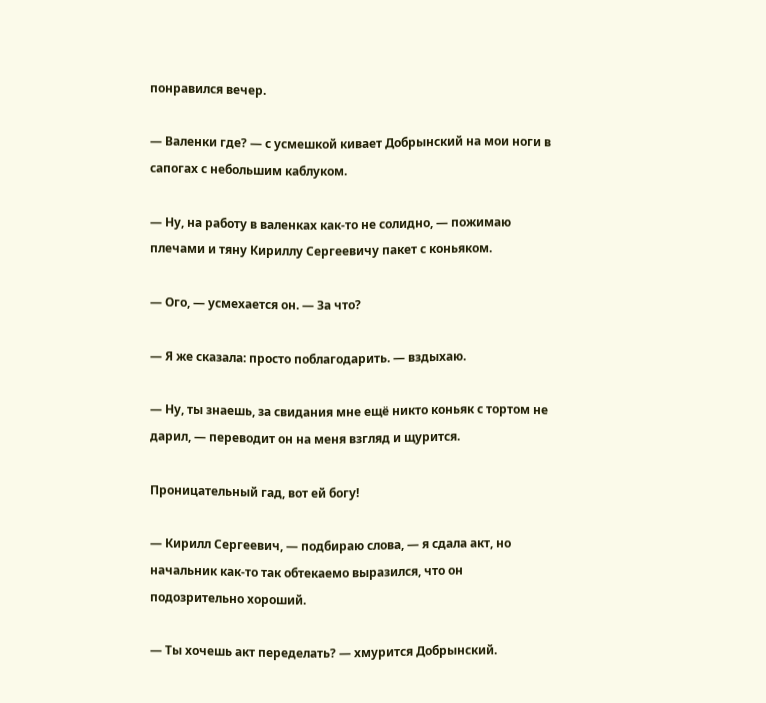понравился вечер.

— Валенки где? — с усмешкой кивает Добрынский на мои ноги в сапогах с небольшим каблуком.

— Ну, на работу в валенках как-то не солидно, — пожимаю плечами и тяну Кириллу Сергеевичу пакет с коньяком.

— Ого, — усмехается он. — За что?

— Я же сказала: просто поблагодарить. — вздыхаю.

— Ну, ты знаешь, за свидания мне ещё никто коньяк с тортом не дарил, — переводит он на меня взгляд и щурится.

Проницательный гад, вот ей богу!

— Кирилл Сергеевич, — подбираю слова, — я сдала акт, но начальник как-то так обтекаемо выразился, что он подозрительно хороший.

— Ты хочешь акт переделать? — хмурится Добрынский.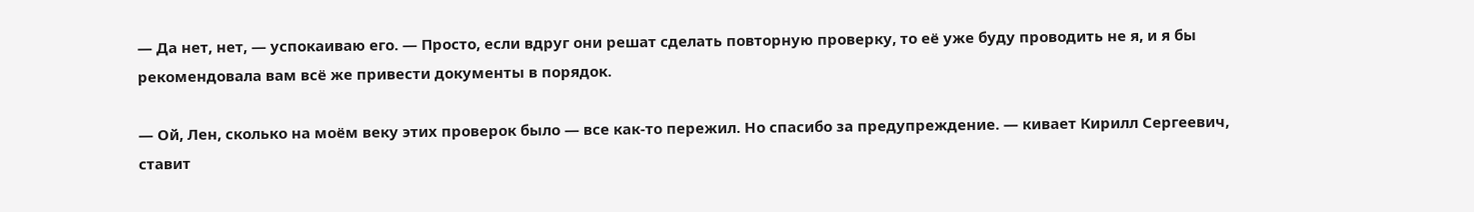— Да нет, нет, — успокаиваю его. — Просто, если вдруг они решат сделать повторную проверку, то её уже буду проводить не я, и я бы рекомендовала вам всё же привести документы в порядок.

— Ой, Лен, сколько на моём веку этих проверок было — все как-то пережил. Но спасибо за предупреждение. — кивает Кирилл Сергеевич, ставит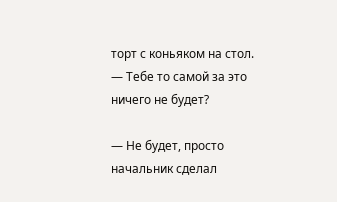торт с коньяком на стол. — Тебе то самой за это ничего не будет?

— Не будет, просто начальник сделал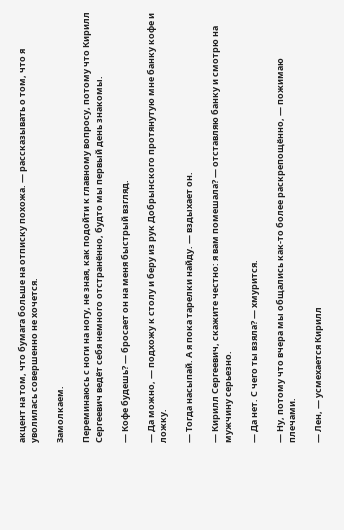акцент на том, что бумага больше на отписку похожа. — рассказывать о том, что я уволилась совершенно не хочется.

Замолкаем.

Переминаюсь с ноги на ногу, не зная, как подойти к главному вопросу, потому что Кирилл Сергеевич ведёт себя немного отстранённо, будто мы первый день знакомы.

— Кофе будешь? — бросает он на меня быстрый взгляд.

— Да можно, — подхожу к столу и беру из рук Добрынского протянутую мне банку кофе и ложку.

— Тогда насыпай. А я пока тарелки найду. — вздыхает он.

— Кирилл Сергеевич, скажите честно: я вам помешала? — отставляю банку и смотрю на мужчину серьезно.

— Да нет. С чего ты взяла? — хмурится.

— Ну, потому что вчера мы общались как-то более раскрепощённо, — пожимаю плечами.

— Лен, — усмехается Кирилл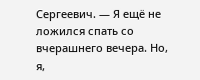Сергеевич. — Я ещё не ложился спать со вчерашнего вечера. Но, я,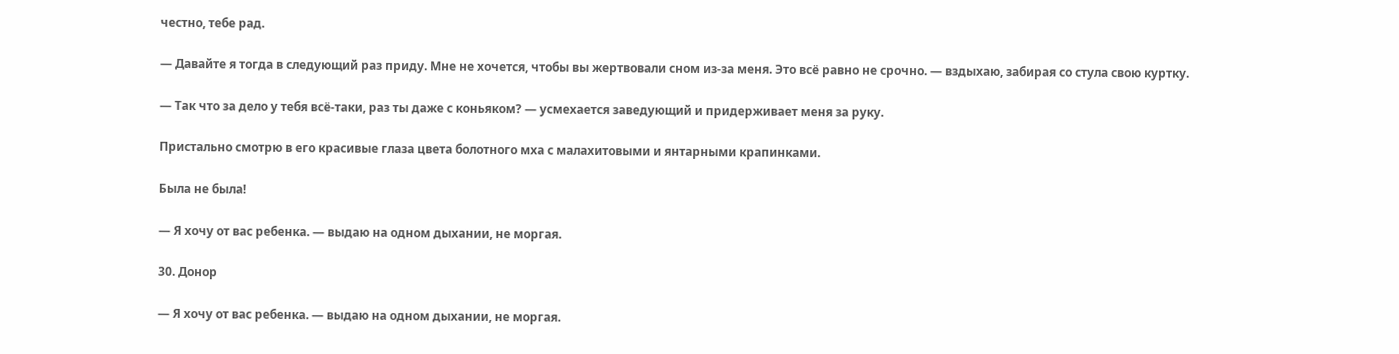честно, тебе рад.

— Давайте я тогда в следующий раз приду. Мне не хочется, чтобы вы жертвовали сном из-за меня. Это всё равно не срочно. — вздыхаю, забирая со стула свою куртку.

— Так что за дело у тебя всё-таки, раз ты даже с коньяком? — усмехается заведующий и придерживает меня за руку.

Пристально смотрю в его красивые глаза цвета болотного мха с малахитовыми и янтарными крапинками.

Была не была!

— Я хочу от вас ребенка. — выдаю на одном дыхании, не моргая.

30. Донор

— Я хочу от вас ребенка. — выдаю на одном дыхании, не моргая.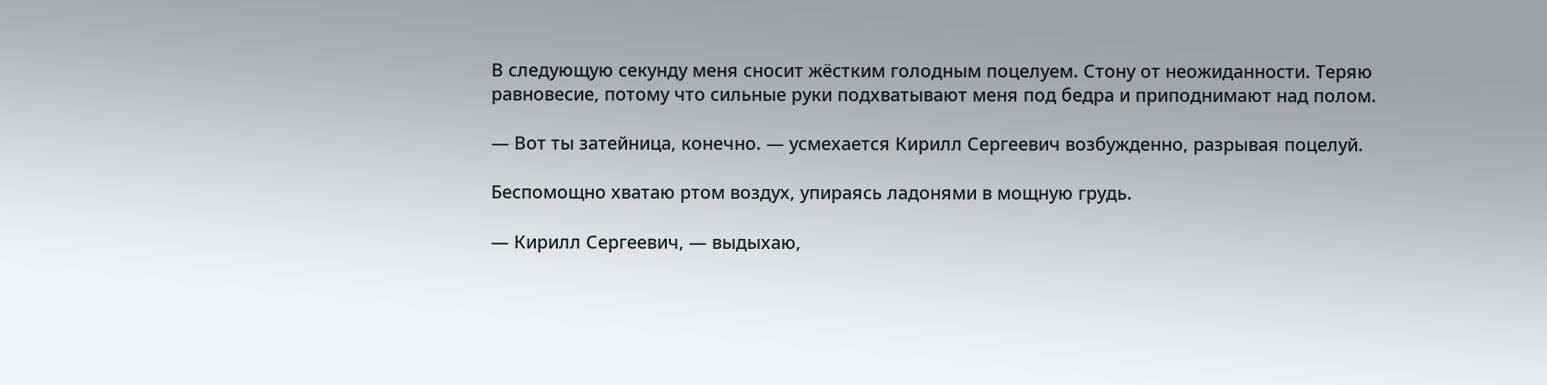В следующую секунду меня сносит жёстким голодным поцелуем. Стону от неожиданности. Теряю равновесие, потому что сильные руки подхватывают меня под бедра и приподнимают над полом.

— Вот ты затейница, конечно. — усмехается Кирилл Сергеевич возбужденно, разрывая поцелуй.

Беспомощно хватаю ртом воздух, упираясь ладонями в мощную грудь.

— Кирилл Сергеевич, — выдыхаю,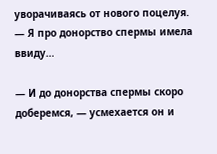уворачиваясь от нового поцелуя. — Я про донорство спермы имела ввиду…

— И до донорства спермы скоро доберемся, — усмехается он и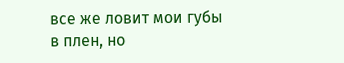все же ловит мои губы в плен, но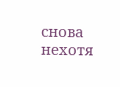снова нехотя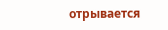отрывается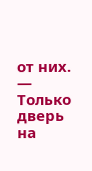от них. — Только дверь на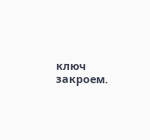ключ закроем.